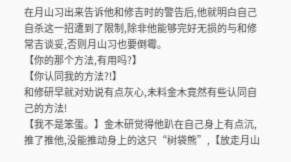在月山习出来告诉他和修吉时的警告后,他就明白自己自杀这一招遭到了限制,除非他能够完好无损的与和修常吉谈妥,否则月山习也要倒霉。
【你的那个方法,有用吗?】
【你认同我的方法?!】
和修研早就对劝说有点灰心,未料金木竟然有些认同自己的方法!
【我不是笨蛋。】金木研觉得他趴在自己身上有点沉,推了推他,没能推动身上的这只“树袋熊”,【放走月山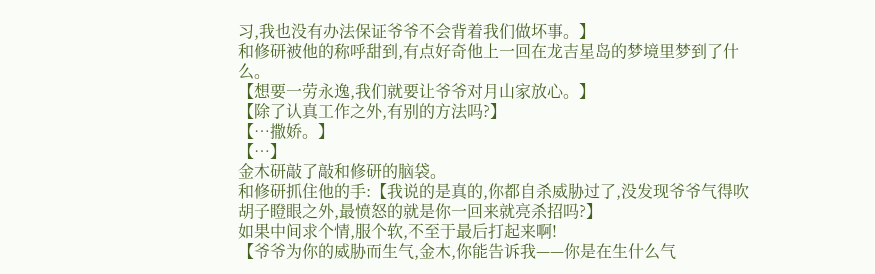习,我也没有办法保证爷爷不会背着我们做坏事。】
和修研被他的称呼甜到,有点好奇他上一回在龙吉星岛的梦境里梦到了什么。
【想要一劳永逸,我们就要让爷爷对月山家放心。】
【除了认真工作之外,有别的方法吗?】
【…撒娇。】
【…】
金木研敲了敲和修研的脑袋。
和修研抓住他的手:【我说的是真的,你都自杀威胁过了,没发现爷爷气得吹胡子瞪眼之外,最愤怒的就是你一回来就亮杀招吗?】
如果中间求个情,服个软,不至于最后打起来啊!
【爷爷为你的威胁而生气,金木,你能告诉我——你是在生什么气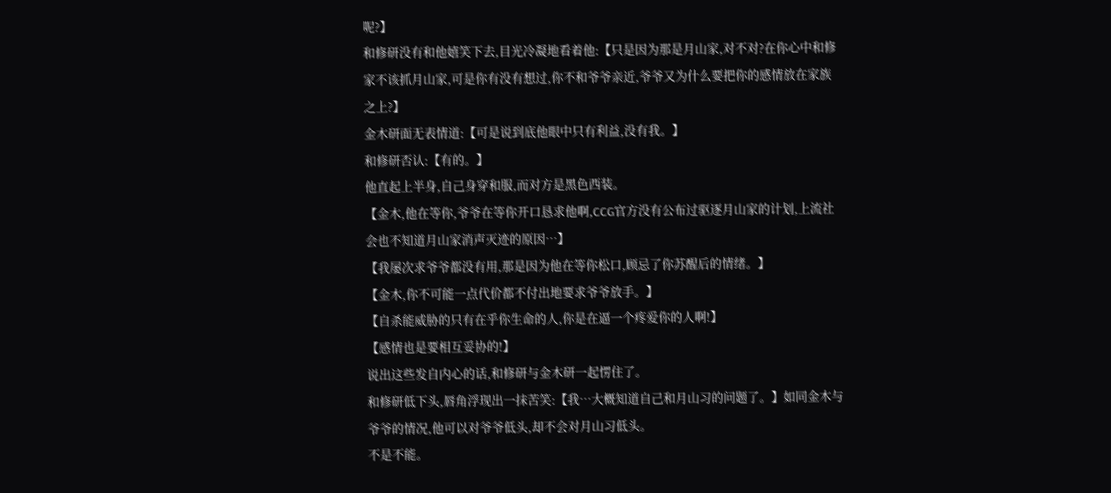呢?】
和修研没有和他嬉笑下去,目光冷凝地看着他:【只是因为那是月山家,对不对?在你心中和修家不该抓月山家,可是你有没有想过,你不和爷爷亲近,爷爷又为什么要把你的感情放在家族之上?】
金木研面无表情道:【可是说到底他眼中只有利益,没有我。】
和修研否认:【有的。】
他直起上半身,自己身穿和服,而对方是黑色西装。
【金木,他在等你,爷爷在等你开口恳求他啊,CCG官方没有公布过驱逐月山家的计划,上流社会也不知道月山家消声灭迹的原因…】
【我屡次求爷爷都没有用,那是因为他在等你松口,顾忌了你苏醒后的情绪。】
【金木,你不可能一点代价都不付出地要求爷爷放手。】
【自杀能威胁的只有在乎你生命的人,你是在逼一个疼爱你的人啊!】
【感情也是要相互妥协的!】
说出这些发自内心的话,和修研与金木研一起愣住了。
和修研低下头,唇角浮现出一抹苦笑:【我…大概知道自己和月山习的问题了。】如同金木与爷爷的情况,他可以对爷爷低头,却不会对月山习低头。
不是不能。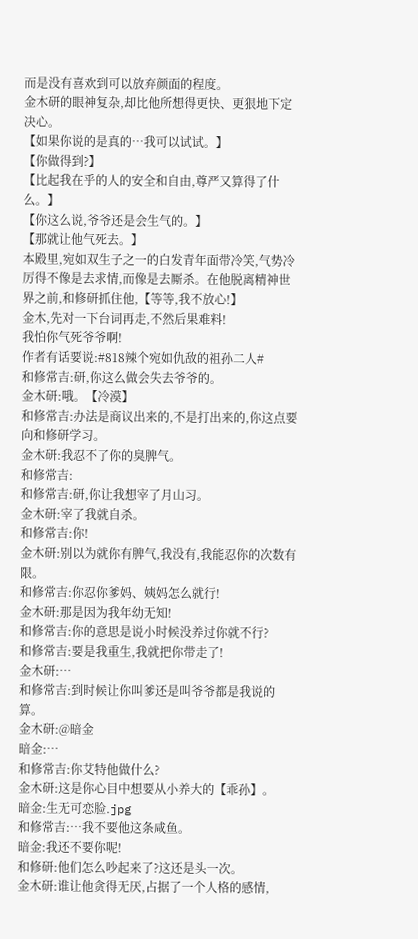而是没有喜欢到可以放弃颜面的程度。
金木研的眼神复杂,却比他所想得更快、更狠地下定决心。
【如果你说的是真的…我可以试试。】
【你做得到?】
【比起我在乎的人的安全和自由,尊严又算得了什么。】
【你这么说,爷爷还是会生气的。】
【那就让他气死去。】
本殿里,宛如双生子之一的白发青年面带冷笑,气势冷厉得不像是去求情,而像是去厮杀。在他脱离精神世界之前,和修研抓住他,【等等,我不放心!】
金木,先对一下台词再走,不然后果难料!
我怕你气死爷爷啊!
作者有话要说:#818辣个宛如仇敌的祖孙二人#
和修常吉:研,你这么做会失去爷爷的。
金木研:哦。【冷漠】
和修常吉:办法是商议出来的,不是打出来的,你这点要向和修研学习。
金木研:我忍不了你的臭脾气。
和修常吉:
和修常吉:研,你让我想宰了月山习。
金木研:宰了我就自杀。
和修常吉:你!
金木研:别以为就你有脾气,我没有,我能忍你的次数有限。
和修常吉:你忍你爹妈、姨妈怎么就行!
金木研:那是因为我年幼无知!
和修常吉:你的意思是说小时候没养过你就不行?
和修常吉:要是我重生,我就把你带走了!
金木研:…
和修常吉:到时候让你叫爹还是叫爷爷都是我说的算。
金木研:@暗金
暗金:…
和修常吉:你艾特他做什么?
金木研:这是你心目中想要从小养大的【乖孙】。
暗金:生无可恋脸.jpg
和修常吉:…我不要他这条咸鱼。
暗金:我还不要你呢!
和修研:他们怎么吵起来了?这还是头一次。
金木研:谁让他贪得无厌,占据了一个人格的感情,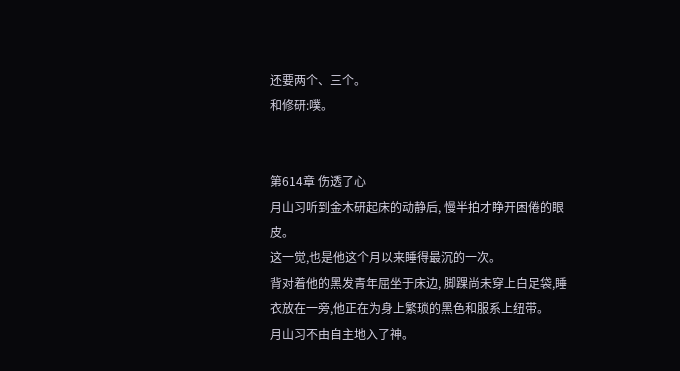还要两个、三个。
和修研:噗。


第614章 伤透了心
月山习听到金木研起床的动静后, 慢半拍才睁开困倦的眼皮。
这一觉,也是他这个月以来睡得最沉的一次。
背对着他的黑发青年屈坐于床边, 脚踝尚未穿上白足袋,睡衣放在一旁,他正在为身上繁琐的黑色和服系上纽带。
月山习不由自主地入了神。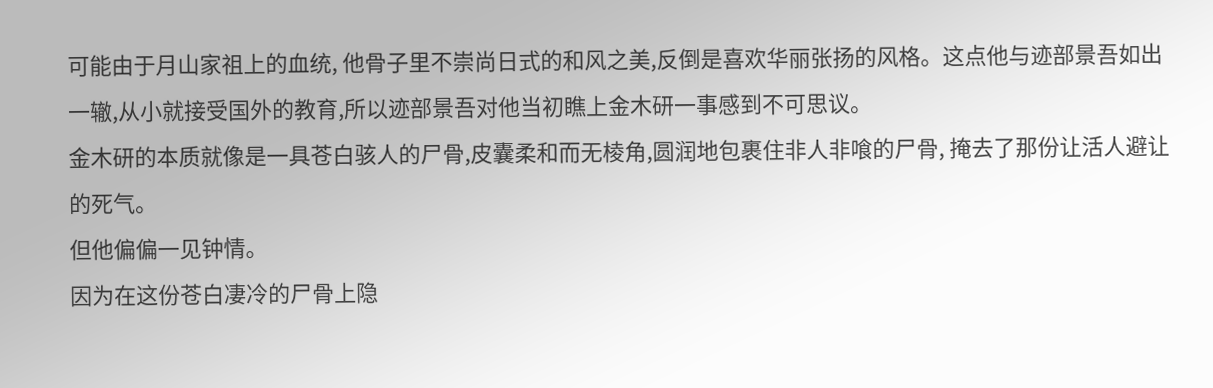可能由于月山家祖上的血统, 他骨子里不崇尚日式的和风之美,反倒是喜欢华丽张扬的风格。这点他与迹部景吾如出一辙,从小就接受国外的教育,所以迹部景吾对他当初瞧上金木研一事感到不可思议。
金木研的本质就像是一具苍白骇人的尸骨,皮囊柔和而无棱角,圆润地包裹住非人非喰的尸骨, 掩去了那份让活人避让的死气。
但他偏偏一见钟情。
因为在这份苍白凄冷的尸骨上隐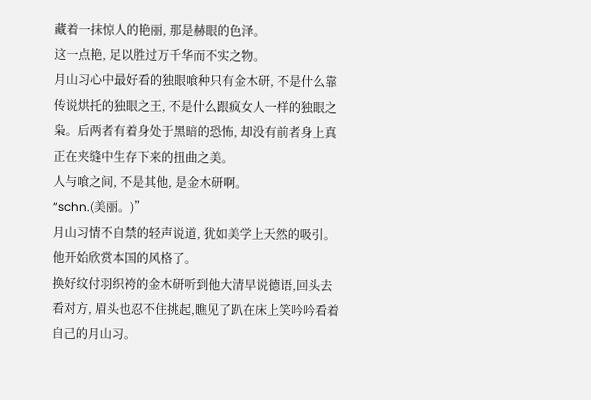藏着一抹惊人的艳丽, 那是赫眼的色泽。
这一点艳, 足以胜过万千华而不实之物。
月山习心中最好看的独眼喰种只有金木研, 不是什么靠传说烘托的独眼之王, 不是什么跟疯女人一样的独眼之枭。后两者有着身处于黑暗的恐怖, 却没有前者身上真正在夹缝中生存下来的扭曲之美。
人与喰之间, 不是其他, 是金木研啊。
“schn.(美丽。)”
月山习情不自禁的轻声说道, 犹如美学上天然的吸引。
他开始欣赏本国的风格了。
换好纹付羽织袴的金木研听到他大清早说德语,回头去看对方, 眉头也忍不住挑起,瞧见了趴在床上笑吟吟看着自己的月山习。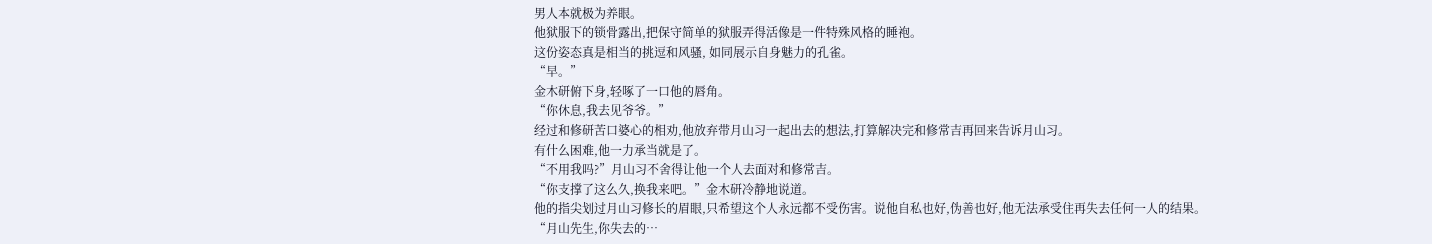男人本就极为养眼。
他狱服下的锁骨露出,把保守简单的狱服弄得活像是一件特殊风格的睡袍。
这份姿态真是相当的挑逗和风骚, 如同展示自身魅力的孔雀。
“早。”
金木研俯下身,轻啄了一口他的唇角。
“你休息,我去见爷爷。”
经过和修研苦口婆心的相劝,他放弃带月山习一起出去的想法,打算解决完和修常吉再回来告诉月山习。
有什么困难,他一力承当就是了。
“不用我吗?”月山习不舍得让他一个人去面对和修常吉。
“你支撑了这么久,换我来吧。”金木研冷静地说道。
他的指尖划过月山习修长的眉眼,只希望这个人永远都不受伤害。说他自私也好,伪善也好,他无法承受住再失去任何一人的结果。
“月山先生,你失去的…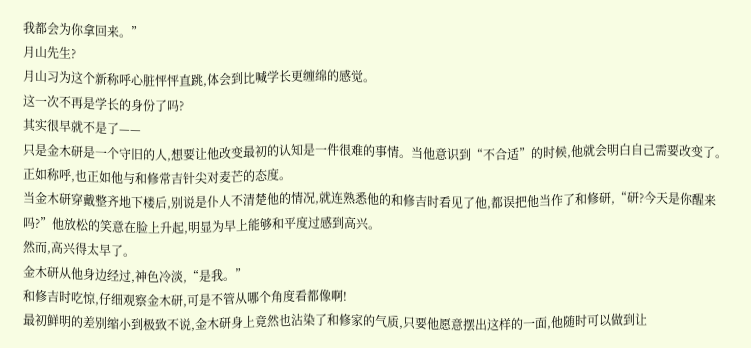我都会为你拿回来。”
月山先生?
月山习为这个新称呼心脏怦怦直跳,体会到比喊学长更缠绵的感觉。
这一次不再是学长的身份了吗?
其实很早就不是了——
只是金木研是一个守旧的人,想要让他改变最初的认知是一件很难的事情。当他意识到“不合适”的时候,他就会明白自己需要改变了。
正如称呼,也正如他与和修常吉针尖对麦芒的态度。
当金木研穿戴整齐地下楼后,别说是仆人不清楚他的情况,就连熟悉他的和修吉时看见了他,都误把他当作了和修研,“研?今天是你醒来吗?”他放松的笑意在脸上升起,明显为早上能够和平度过感到高兴。
然而,高兴得太早了。
金木研从他身边经过,神色冷淡,“是我。”
和修吉时吃惊,仔细观察金木研,可是不管从哪个角度看都像啊!
最初鲜明的差别缩小到极致不说,金木研身上竟然也沾染了和修家的气质,只要他愿意摆出这样的一面,他随时可以做到让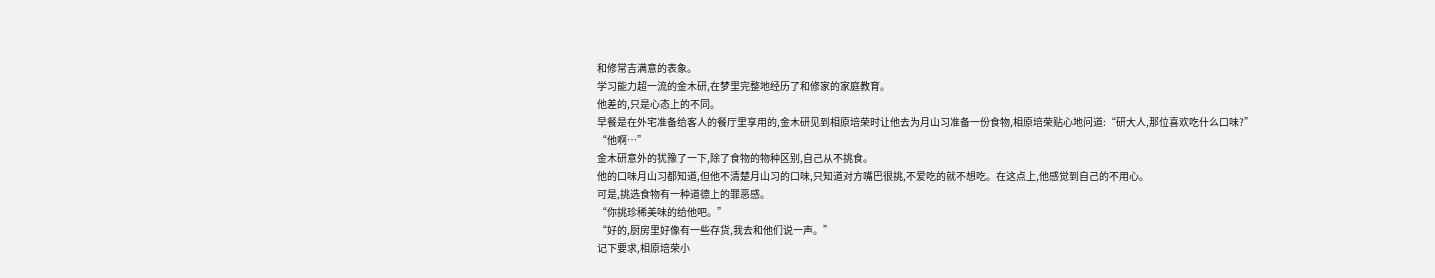和修常吉满意的表象。
学习能力超一流的金木研,在梦里完整地经历了和修家的家庭教育。
他差的,只是心态上的不同。
早餐是在外宅准备给客人的餐厅里享用的,金木研见到相原培荣时让他去为月山习准备一份食物,相原培荣贴心地问道:“研大人,那位喜欢吃什么口味?”
“他啊…”
金木研意外的犹豫了一下,除了食物的物种区别,自己从不挑食。
他的口味月山习都知道,但他不清楚月山习的口味,只知道对方嘴巴很挑,不爱吃的就不想吃。在这点上,他感觉到自己的不用心。
可是,挑选食物有一种道德上的罪恶感。
“你挑珍稀美味的给他吧。”
“好的,厨房里好像有一些存货,我去和他们说一声。”
记下要求,相原培荣小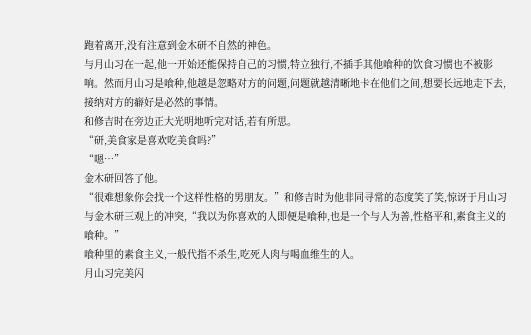跑着离开,没有注意到金木研不自然的神色。
与月山习在一起,他一开始还能保持自己的习惯,特立独行,不插手其他喰种的饮食习惯也不被影响。然而月山习是喰种,他越是忽略对方的问题,问题就越清晰地卡在他们之间,想要长远地走下去,接纳对方的癖好是必然的事情。
和修吉时在旁边正大光明地听完对话,若有所思。
“研,美食家是喜欢吃美食吗?”
“嗯…”
金木研回答了他。
“很难想象你会找一个这样性格的男朋友。”和修吉时为他非同寻常的态度笑了笑,惊讶于月山习与金木研三观上的冲突,“我以为你喜欢的人即便是喰种,也是一个与人为善,性格平和,素食主义的喰种。”
喰种里的素食主义,一般代指不杀生,吃死人肉与喝血维生的人。
月山习完美闪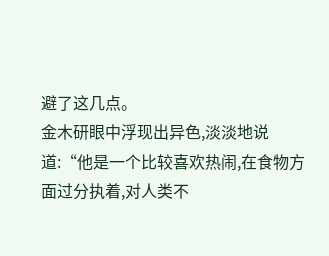避了这几点。
金木研眼中浮现出异色,淡淡地说道:“他是一个比较喜欢热闹,在食物方面过分执着,对人类不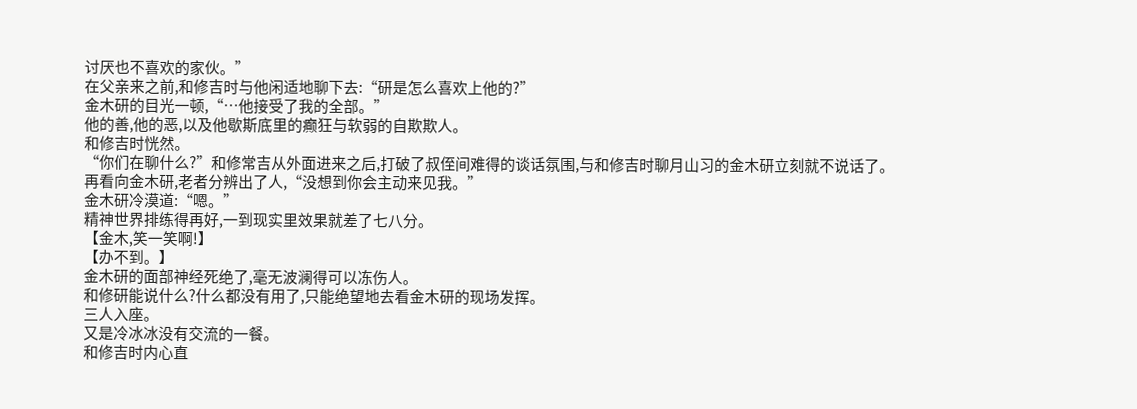讨厌也不喜欢的家伙。”
在父亲来之前,和修吉时与他闲适地聊下去:“研是怎么喜欢上他的?”
金木研的目光一顿,“…他接受了我的全部。”
他的善,他的恶,以及他歇斯底里的癫狂与软弱的自欺欺人。
和修吉时恍然。
“你们在聊什么?”和修常吉从外面进来之后,打破了叔侄间难得的谈话氛围,与和修吉时聊月山习的金木研立刻就不说话了。
再看向金木研,老者分辨出了人,“没想到你会主动来见我。”
金木研冷漠道:“嗯。”
精神世界排练得再好,一到现实里效果就差了七八分。
【金木,笑一笑啊!】
【办不到。】
金木研的面部神经死绝了,毫无波澜得可以冻伤人。
和修研能说什么?什么都没有用了,只能绝望地去看金木研的现场发挥。
三人入座。
又是冷冰冰没有交流的一餐。
和修吉时内心直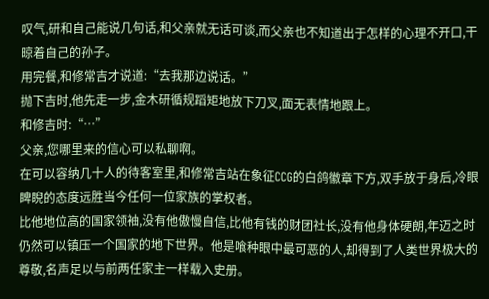叹气,研和自己能说几句话,和父亲就无话可谈,而父亲也不知道出于怎样的心理不开口,干晾着自己的孙子。
用完餐,和修常吉才说道:“去我那边说话。”
抛下吉时,他先走一步,金木研循规蹈矩地放下刀叉,面无表情地跟上。
和修吉时:“…”
父亲,您哪里来的信心可以私聊啊。
在可以容纳几十人的待客室里,和修常吉站在象征CCG的白鸽徽章下方,双手放于身后,冷眼睥睨的态度远胜当今任何一位家族的掌权者。
比他地位高的国家领袖,没有他傲慢自信,比他有钱的财团社长,没有他身体硬朗,年迈之时仍然可以镇压一个国家的地下世界。他是喰种眼中最可恶的人,却得到了人类世界极大的尊敬,名声足以与前两任家主一样载入史册。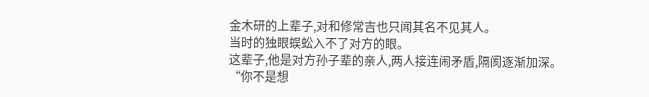金木研的上辈子,对和修常吉也只闻其名不见其人。
当时的独眼蜈蚣入不了对方的眼。
这辈子,他是对方孙子辈的亲人,两人接连闹矛盾,隔阂逐渐加深。
“你不是想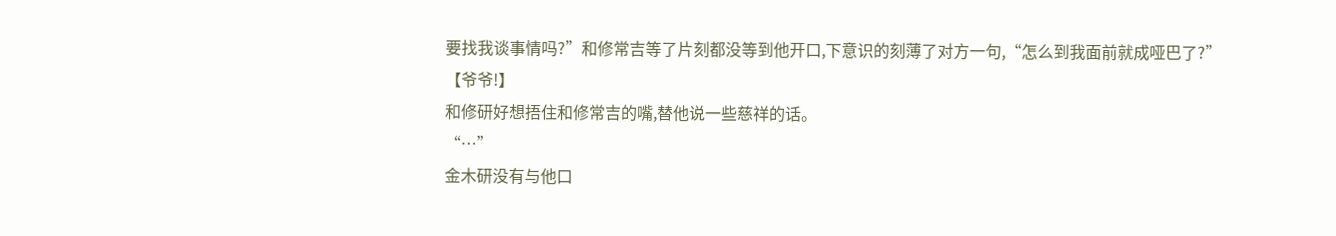要找我谈事情吗?”和修常吉等了片刻都没等到他开口,下意识的刻薄了对方一句,“怎么到我面前就成哑巴了?”
【爷爷!】
和修研好想捂住和修常吉的嘴,替他说一些慈祥的话。
“…”
金木研没有与他口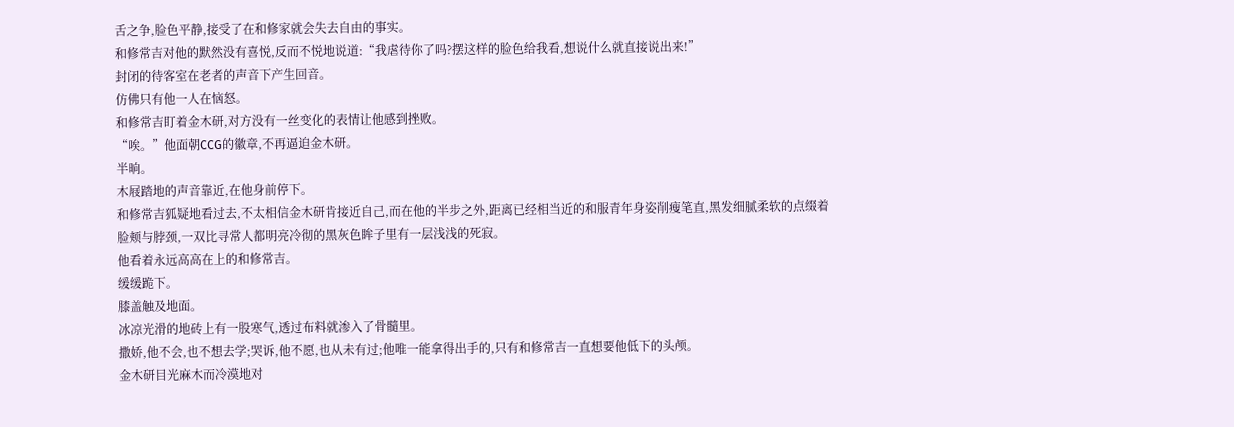舌之争,脸色平静,接受了在和修家就会失去自由的事实。
和修常吉对他的默然没有喜悦,反而不悦地说道:“我虐待你了吗?摆这样的脸色给我看,想说什么就直接说出来!”
封闭的待客室在老者的声音下产生回音。
仿佛只有他一人在恼怒。
和修常吉盯着金木研,对方没有一丝变化的表情让他感到挫败。
“唉。”他面朝CCG的徽章,不再逼迫金木研。
半晌。
木屐踏地的声音靠近,在他身前停下。
和修常吉狐疑地看过去,不太相信金木研肯接近自己,而在他的半步之外,距离已经相当近的和服青年身姿削瘦笔直,黑发细腻柔软的点缀着脸颊与脖颈,一双比寻常人都明亮冷彻的黑灰色眸子里有一层浅浅的死寂。
他看着永远高高在上的和修常吉。
缓缓跪下。
膝盖触及地面。
冰凉光滑的地砖上有一股寒气,透过布料就渗入了骨髓里。
撒娇,他不会,也不想去学;哭诉,他不愿,也从未有过;他唯一能拿得出手的,只有和修常吉一直想要他低下的头颅。
金木研目光麻木而冷漠地对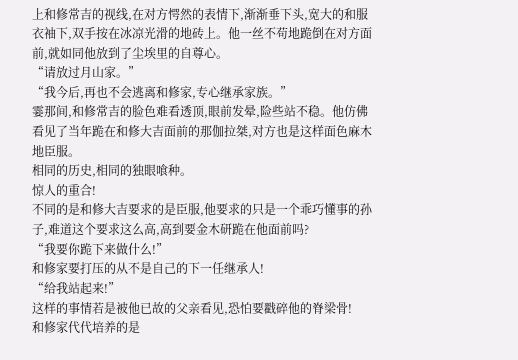上和修常吉的视线,在对方愕然的表情下,渐渐垂下头,宽大的和服衣袖下,双手按在冰凉光滑的地砖上。他一丝不苟地跪倒在对方面前,就如同他放到了尘埃里的自尊心。
“请放过月山家。”
“我今后,再也不会逃离和修家,专心继承家族。”
霎那间,和修常吉的脸色难看透顶,眼前发晕,险些站不稳。他仿佛看见了当年跪在和修大吉面前的那伽拉桀,对方也是这样面色麻木地臣服。
相同的历史,相同的独眼喰种。
惊人的重合!
不同的是和修大吉要求的是臣服,他要求的只是一个乖巧懂事的孙子,难道这个要求这么高,高到要金木研跪在他面前吗?
“我要你跪下来做什么!”
和修家要打压的从不是自己的下一任继承人!
“给我站起来!”
这样的事情若是被他已故的父亲看见,恐怕要戳碎他的脊梁骨!
和修家代代培养的是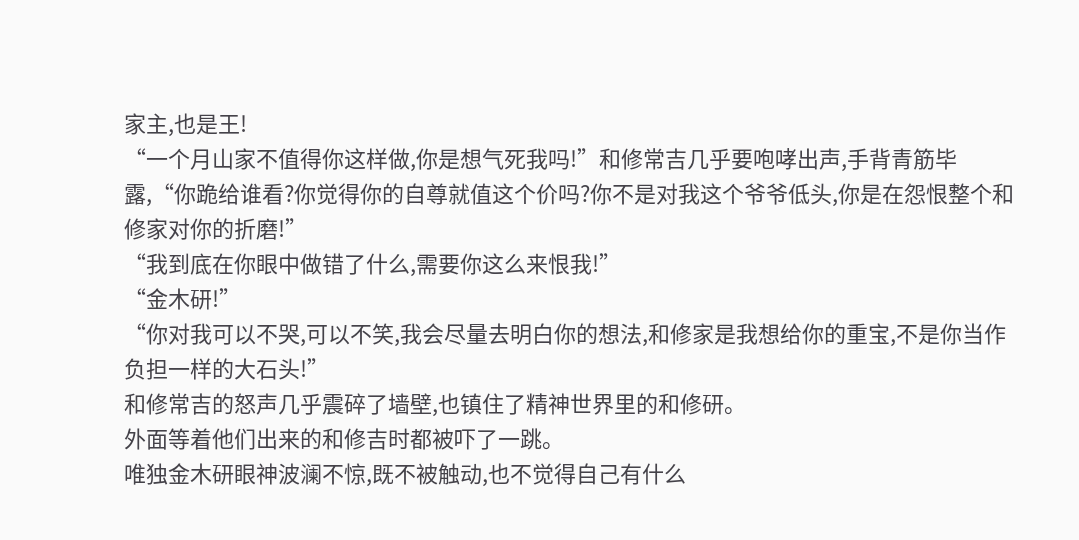家主,也是王!
“一个月山家不值得你这样做,你是想气死我吗!”和修常吉几乎要咆哮出声,手背青筋毕露,“你跪给谁看?你觉得你的自尊就值这个价吗?你不是对我这个爷爷低头,你是在怨恨整个和修家对你的折磨!”
“我到底在你眼中做错了什么,需要你这么来恨我!”
“金木研!”
“你对我可以不哭,可以不笑,我会尽量去明白你的想法,和修家是我想给你的重宝,不是你当作负担一样的大石头!”
和修常吉的怒声几乎震碎了墙壁,也镇住了精神世界里的和修研。
外面等着他们出来的和修吉时都被吓了一跳。
唯独金木研眼神波澜不惊,既不被触动,也不觉得自己有什么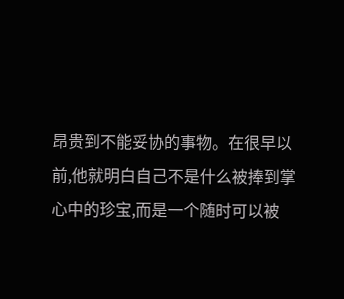昂贵到不能妥协的事物。在很早以前,他就明白自己不是什么被捧到掌心中的珍宝,而是一个随时可以被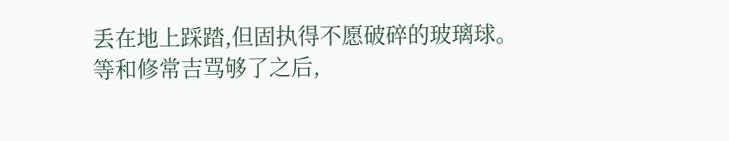丢在地上踩踏,但固执得不愿破碎的玻璃球。
等和修常吉骂够了之后,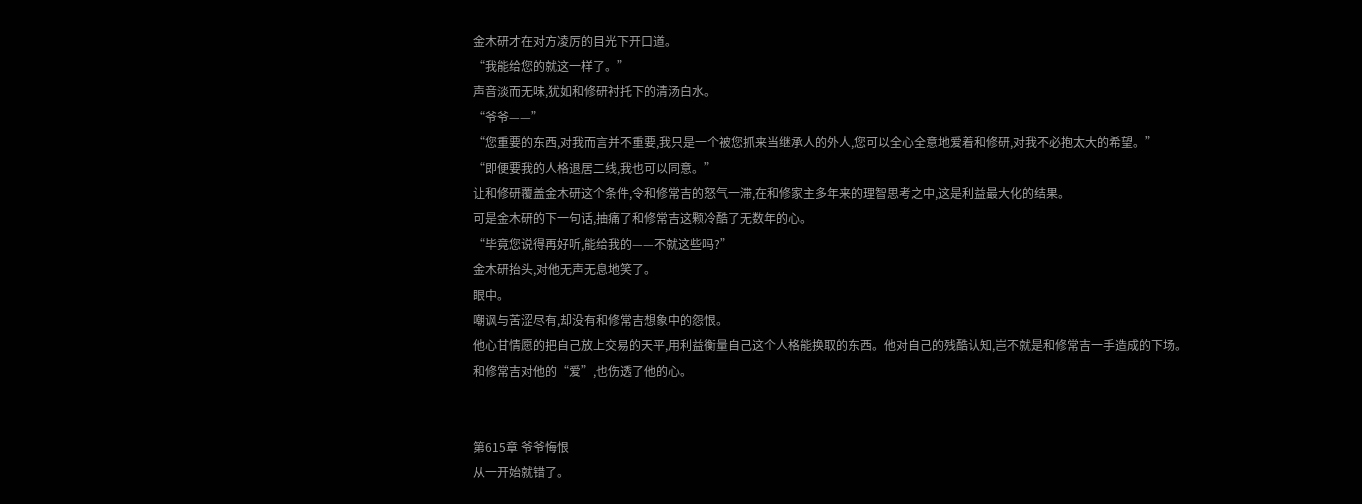金木研才在对方凌厉的目光下开口道。
“我能给您的就这一样了。”
声音淡而无味,犹如和修研衬托下的清汤白水。
“爷爷——”
“您重要的东西,对我而言并不重要,我只是一个被您抓来当继承人的外人,您可以全心全意地爱着和修研,对我不必抱太大的希望。”
“即便要我的人格退居二线,我也可以同意。”
让和修研覆盖金木研这个条件,令和修常吉的怒气一滞,在和修家主多年来的理智思考之中,这是利益最大化的结果。
可是金木研的下一句话,抽痛了和修常吉这颗冷酷了无数年的心。
“毕竟您说得再好听,能给我的——不就这些吗?”
金木研抬头,对他无声无息地笑了。
眼中。
嘲讽与苦涩尽有,却没有和修常吉想象中的怨恨。
他心甘情愿的把自己放上交易的天平,用利益衡量自己这个人格能换取的东西。他对自己的残酷认知,岂不就是和修常吉一手造成的下场。
和修常吉对他的“爱”,也伤透了他的心。


第615章 爷爷悔恨
从一开始就错了。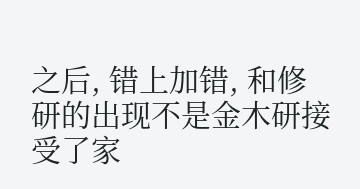之后, 错上加错, 和修研的出现不是金木研接受了家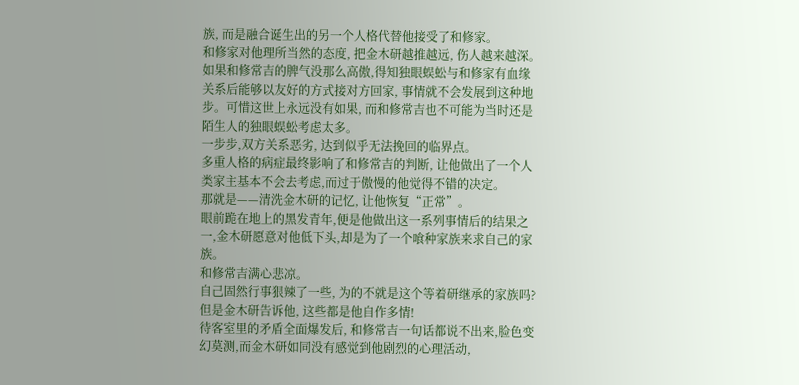族, 而是融合诞生出的另一个人格代替他接受了和修家。
和修家对他理所当然的态度, 把金木研越推越远, 伤人越来越深。
如果和修常吉的脾气没那么高傲,得知独眼蜈蚣与和修家有血缘关系后能够以友好的方式接对方回家, 事情就不会发展到这种地步。可惜这世上永远没有如果, 而和修常吉也不可能为当时还是陌生人的独眼蜈蚣考虑太多。
一步步,双方关系恶劣, 达到似乎无法挽回的临界点。
多重人格的病症最终影响了和修常吉的判断, 让他做出了一个人类家主基本不会去考虑,而过于傲慢的他觉得不错的决定。
那就是——清洗金木研的记忆, 让他恢复“正常”。
眼前跪在地上的黑发青年,便是他做出这一系列事情后的结果之一,金木研愿意对他低下头,却是为了一个喰种家族来求自己的家族。
和修常吉满心悲凉。
自己固然行事狠辣了一些, 为的不就是这个等着研继承的家族吗?
但是金木研告诉他, 这些都是他自作多情!
待客室里的矛盾全面爆发后, 和修常吉一句话都说不出来,脸色变幻莫测,而金木研如同没有感觉到他剧烈的心理活动,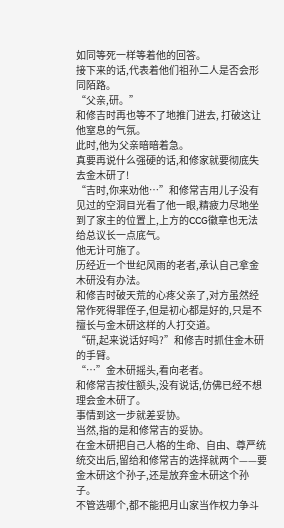如同等死一样等着他的回答。
接下来的话,代表着他们祖孙二人是否会形同陌路。
“父亲,研。”
和修吉时再也等不了地推门进去, 打破这让他窒息的气氛。
此时,他为父亲暗暗着急。
真要再说什么强硬的话,和修家就要彻底失去金木研了!
“吉时,你来劝他…”和修常吉用儿子没有见过的空洞目光看了他一眼,精疲力尽地坐到了家主的位置上,上方的CCG徽章也无法给总议长一点底气。
他无计可施了。
历经近一个世纪风雨的老者,承认自己拿金木研没有办法。
和修吉时破天荒的心疼父亲了,对方虽然经常作死得罪侄子,但是初心都是好的,只是不擅长与金木研这样的人打交道。
“研,起来说话好吗?”和修吉时抓住金木研的手臂。
“…”金木研摇头,看向老者。
和修常吉按住额头,没有说话,仿佛已经不想理会金木研了。
事情到这一步就差妥协。
当然,指的是和修常吉的妥协。
在金木研把自己人格的生命、自由、尊严统统交出后,留给和修常吉的选择就两个——要金木研这个孙子,还是放弃金木研这个孙子。
不管选哪个,都不能把月山家当作权力争斗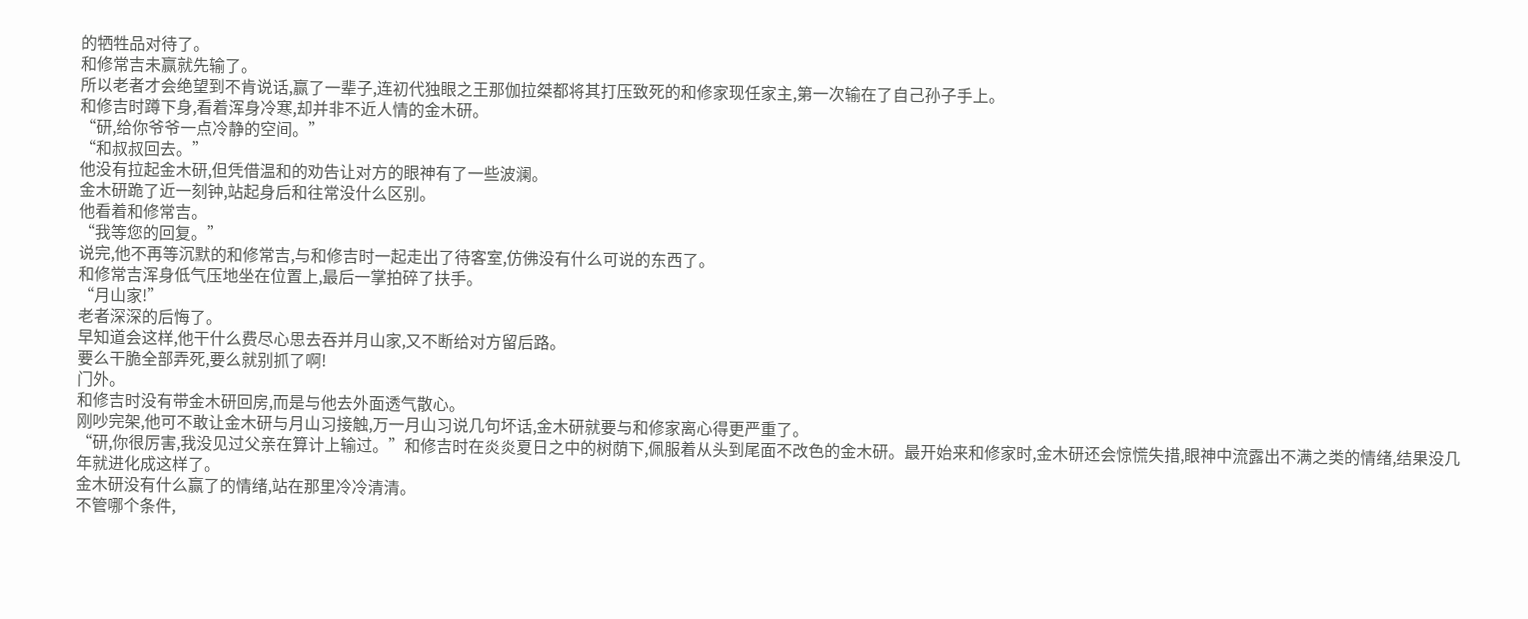的牺牲品对待了。
和修常吉未赢就先输了。
所以老者才会绝望到不肯说话,赢了一辈子,连初代独眼之王那伽拉桀都将其打压致死的和修家现任家主,第一次输在了自己孙子手上。
和修吉时蹲下身,看着浑身冷寒,却并非不近人情的金木研。
“研,给你爷爷一点冷静的空间。”
“和叔叔回去。”
他没有拉起金木研,但凭借温和的劝告让对方的眼神有了一些波澜。
金木研跪了近一刻钟,站起身后和往常没什么区别。
他看着和修常吉。
“我等您的回复。”
说完,他不再等沉默的和修常吉,与和修吉时一起走出了待客室,仿佛没有什么可说的东西了。
和修常吉浑身低气压地坐在位置上,最后一掌拍碎了扶手。
“月山家!”
老者深深的后悔了。
早知道会这样,他干什么费尽心思去吞并月山家,又不断给对方留后路。
要么干脆全部弄死,要么就别抓了啊!
门外。
和修吉时没有带金木研回房,而是与他去外面透气散心。
刚吵完架,他可不敢让金木研与月山习接触,万一月山习说几句坏话,金木研就要与和修家离心得更严重了。
“研,你很厉害,我没见过父亲在算计上输过。”和修吉时在炎炎夏日之中的树荫下,佩服着从头到尾面不改色的金木研。最开始来和修家时,金木研还会惊慌失措,眼神中流露出不满之类的情绪,结果没几年就进化成这样了。
金木研没有什么赢了的情绪,站在那里冷冷清清。
不管哪个条件,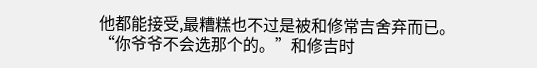他都能接受,最糟糕也不过是被和修常吉舍弃而已。
“你爷爷不会选那个的。”和修吉时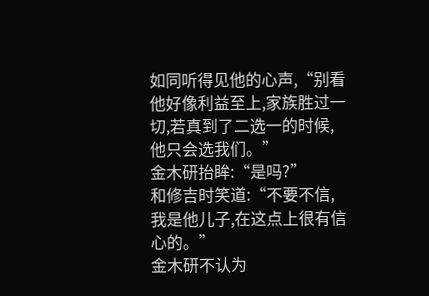如同听得见他的心声,“别看他好像利益至上,家族胜过一切,若真到了二选一的时候,他只会选我们。”
金木研抬眸:“是吗?”
和修吉时笑道:“不要不信,我是他儿子,在这点上很有信心的。”
金木研不认为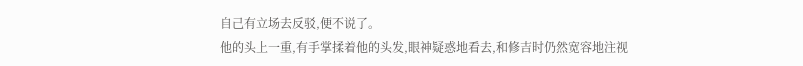自己有立场去反驳,便不说了。
他的头上一重,有手掌揉着他的头发,眼神疑惑地看去,和修吉时仍然宽容地注视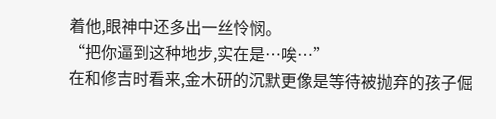着他,眼神中还多出一丝怜悯。
“把你逼到这种地步,实在是…唉…”
在和修吉时看来,金木研的沉默更像是等待被抛弃的孩子倔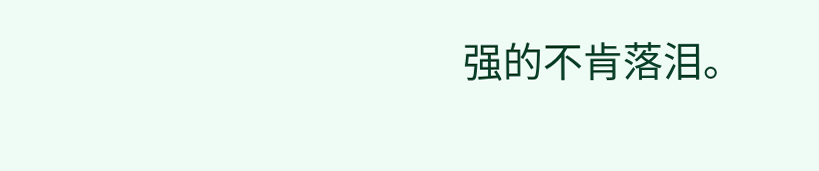强的不肯落泪。